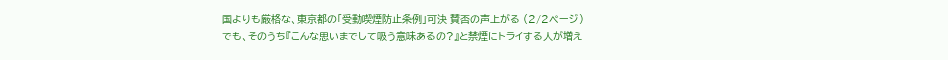国よりも厳格な、東京都の「受動喫煙防止条例」可決 賛否の声上がる (2/2ページ)
でも、そのうち『こんな思いまでして吸う意味あるの?』と禁煙にトライする人が増え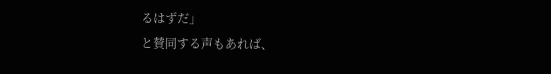るはずだ」
と賛同する声もあれば、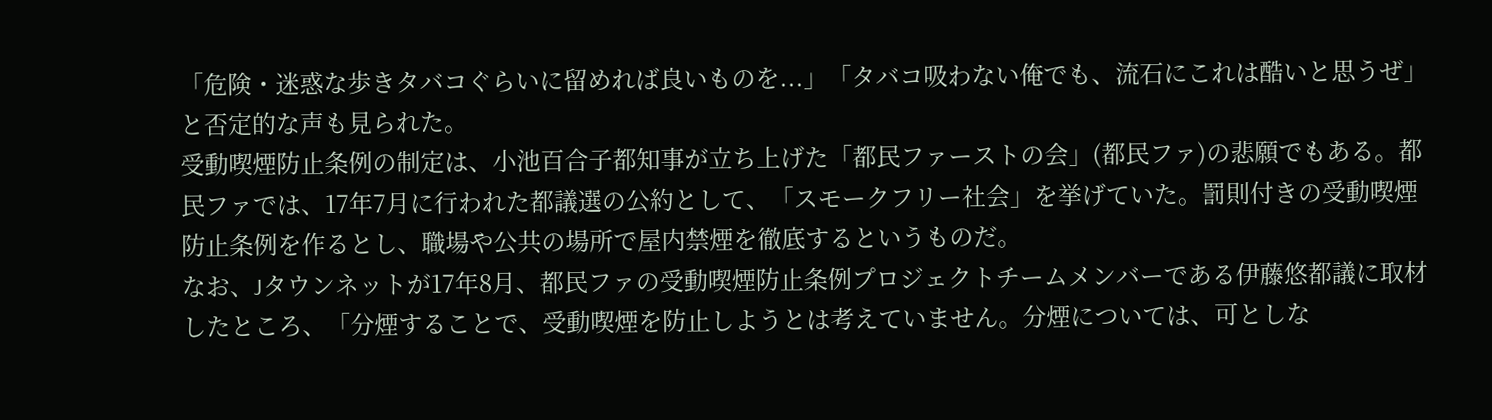「危険・迷惑な歩きタバコぐらいに留めれば良いものを...」「タバコ吸わない俺でも、流石にこれは酷いと思うぜ」
と否定的な声も見られた。
受動喫煙防止条例の制定は、小池百合子都知事が立ち上げた「都民ファーストの会」(都民ファ)の悲願でもある。都民ファでは、17年7月に行われた都議選の公約として、「スモークフリー社会」を挙げていた。罰則付きの受動喫煙防止条例を作るとし、職場や公共の場所で屋内禁煙を徹底するというものだ。
なお、Jタウンネットが17年8月、都民ファの受動喫煙防止条例プロジェクトチームメンバーである伊藤悠都議に取材したところ、「分煙することで、受動喫煙を防止しようとは考えていません。分煙については、可としな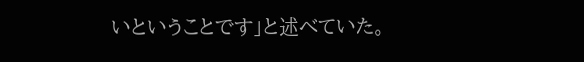いということです」と述べていた。